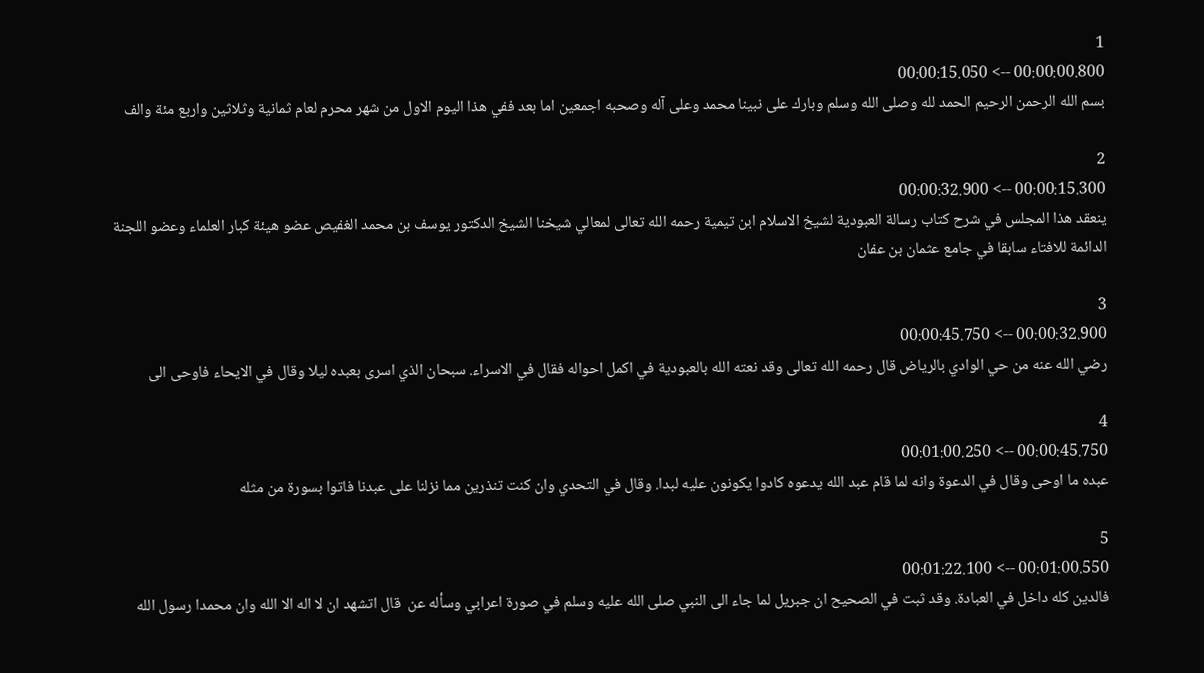1
00:00:00.800 --> 00:00:15.050
بسم الله الرحمن الرحيم الحمد لله وصلى الله وسلم وبارك على نبينا محمد وعلى آله وصحبه اجمعين اما بعد ففي هذا اليوم الاول من شهر محرم لعام ثمانية وثلاثين واربع مئة والف

2
00:00:15.300 --> 00:00:32.900
ينعقد هذا المجلس في شرح كتاب رسالة العبودية لشيخ الاسلام ابن تيمية رحمه الله تعالى لمعالي شيخنا الشيخ الدكتور يوسف بن محمد الغفيص عضو هيئة كبار العلماء وعضو اللجنة الدائمة للافتاء سابقا في جامع عثمان بن عفان

3
00:00:32.900 --> 00:00:45.750
رضي الله عنه من حي الوادي بالرياض قال رحمه الله تعالى وقد نعته الله بالعبودية في اكمل احواله فقال في الاسراء. سبحان الذي اسرى بعبده ليلا وقال في الايحاء فاوحى الى

4
00:00:45.750 --> 00:01:00.250
عبده ما اوحى وقال في الدعوة وانه لما قام عبد الله يدعوه كادوا يكونون عليه لبدا. وقال في التحدي وان كنت تنذرين مما نزلنا على عبدنا فاتوا بسورة من مثله

5
00:01:00.550 --> 00:01:22.100
فالدين كله داخل في العبادة. وقد ثبت في الصحيح ان جبريل لما جاء الى النبي صلى الله عليه وسلم في صورة اعرابي وسأله عن  قال اتشهد ان لا اله الا الله وان محمدا رسول الله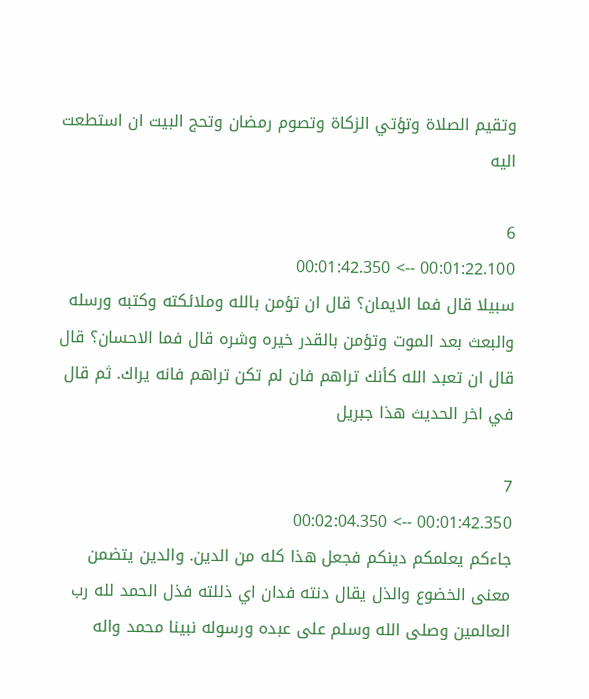وتقيم الصلاة وتؤتي الزكاة وتصوم رمضان وتحج البيت ان استطعت اليه

6
00:01:22.100 --> 00:01:42.350
سبيلا قال فما الايمان؟ قال ان تؤمن بالله وملائكته وكتبه ورسله والبعث بعد الموت وتؤمن بالقدر خيره وشره قال فما الاحسان؟ قال قال ان تعبد الله كأنك تراهم فان لم تكن تراهم فانه يراك. ثم قال في اخر الحديث هذا جبريل

7
00:01:42.350 --> 00:02:04.350
جاءكم يعلمكم دينكم فجعل هذا كله من الدين. والدين يتضمن معنى الخضوع والذل يقال دنته فدان اي ذللته فذل الحمد لله رب العالمين وصلى الله وسلم على عبده ورسوله نبينا محمد واله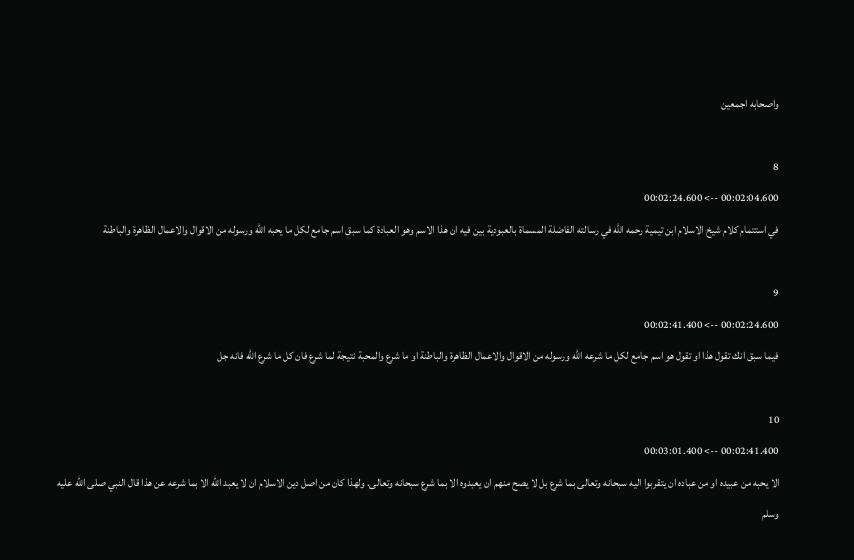واصحابه اجمعين

8
00:02:04.600 --> 00:02:24.600
في استتمام كلام شيخ الاسلام ابن تيمية رحمه الله في رسالته الفاضلة المسماة بالعبودية بين فيه ان هذا الاسم وهو العبادة كما سبق اسم جامع لكل ما يحبه الله ورسوله من الاقوال والاعمال الظاهرة والباطنة

9
00:02:24.600 --> 00:02:41.400
فيما سبق انك تقول هذا او تقول هو اسم جامع لكل ما شرعه الله ورسوله من الاقوال والاعمال الظاهرة والباطنة او ما شرع والمحبة نتيجة لما شرع فان كل ما شرع الله فانه جل

10
00:02:41.400 --> 00:03:01.400
الا يحبه من عبيده او من عباده ان يتقربوا اليه سبحانه وتعالى بما شرع بل لا يصح منهم ان يعبدوه الا بما شرع سبحانه وتعالى. ولهذا كان من اصل دين الاسلام ان لا يعبد الله الا بما شرعه عن هذا قال النبي صلى الله عليه وسلم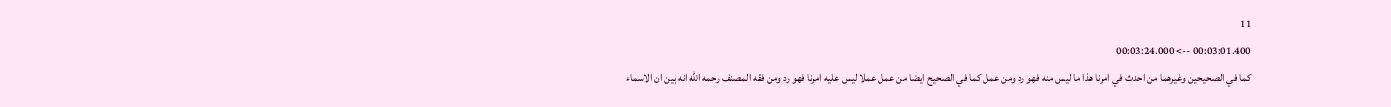11
00:03:01.400 --> 00:03:24.000
كما في الصحيحين وغيرهما من احدث في امرنا هذا ما ليس منه فهو رد ومن عمل كما في الصحيح ايضا من عمل عملا ليس عليه امرنا فهو رد ومن فقه المصنف رحمه الله انه بين ان الاسماء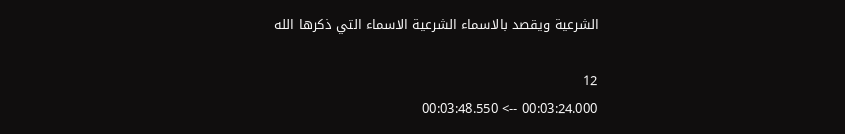الشرعية ويقصد بالاسماء الشرعية الاسماء التي ذكرها الله

12
00:03:24.000 --> 00:03:48.550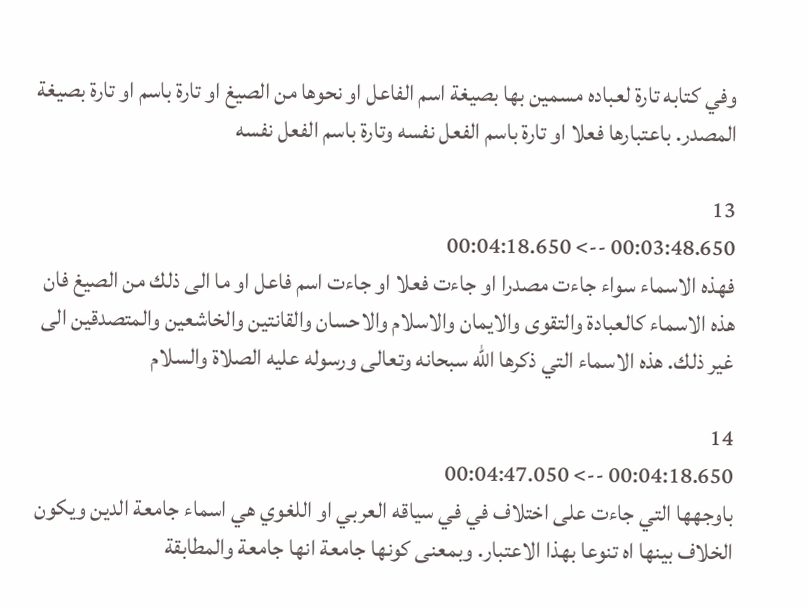وفي كتابه تارة لعباده مسمين بها بصيغة اسم الفاعل او نحوها من الصيغ او تارة باسم او تارة بصيغة المصدر. باعتبارها فعلا او تارة باسم الفعل نفسه وتارة باسم الفعل نفسه

13
00:03:48.650 --> 00:04:18.650
فهذه الاسماء سواء جاءت مصدرا او جاءت فعلا او جاءت اسم فاعل او ما الى ذلك من الصيغ فان هذه الاسماء كالعبادة والتقوى والايمان والاسلام والاحسان والقانتين والخاشعين والمتصدقين الى غير ذلك. هذه الاسماء التي ذكرها الله سبحانه وتعالى ورسوله عليه الصلاة والسلام

14
00:04:18.650 --> 00:04:47.050
باوجهها التي جاءت على اختلاف في في سياقه العربي او اللغوي هي اسماء جامعة الدين ويكون الخلاف بينها اه تنوعا بهذا الاعتبار. وبمعنى كونها جامعة انها جامعة والمطابقة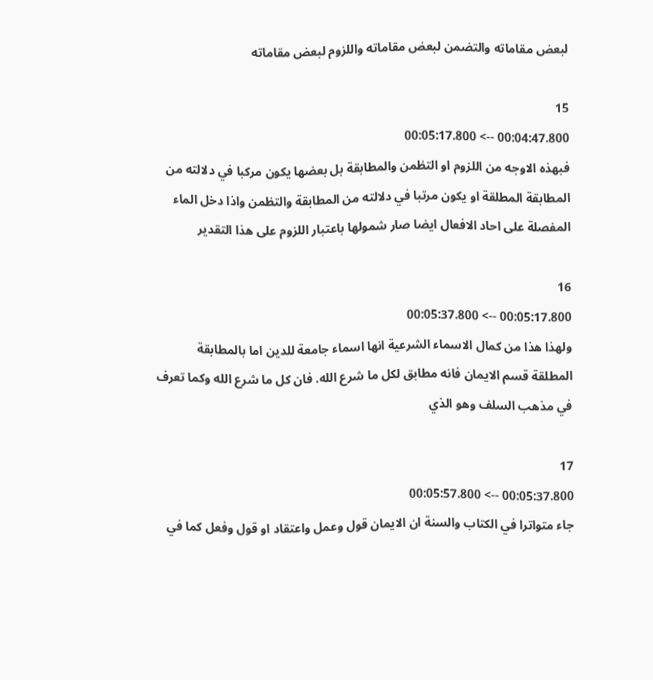لبعض مقاماته والتضمن لبعض مقاماته واللزوم لبعض مقاماته

15
00:04:47.800 --> 00:05:17.800
فبهذه الاوجه من اللزوم او التظمن والمطابقة بل بعضها يكون مركبا في دلالته من المطابقة المطلقة او يكون مرتبا في دلالته من المطابقة والتظمن واذا دخل الماء المفصلة على احاد الافعال ايضا صار شمولها باعتبار اللزوم على هذا التقدير

16
00:05:17.800 --> 00:05:37.800
ولهذا هذا من كمال الاسماء الشرعية انها اسماء جامعة للدين اما بالمطابقة المطلقة قسم الايمان فانه مطابق لكل ما شرع الله. فان كل ما شرع الله وكما تعرف في مذهب السلف وهو الذي

17
00:05:37.800 --> 00:05:57.800
جاء متواترا في الكتاب والسنة ان الايمان قول وعمل واعتقاد او قول وفعل كما في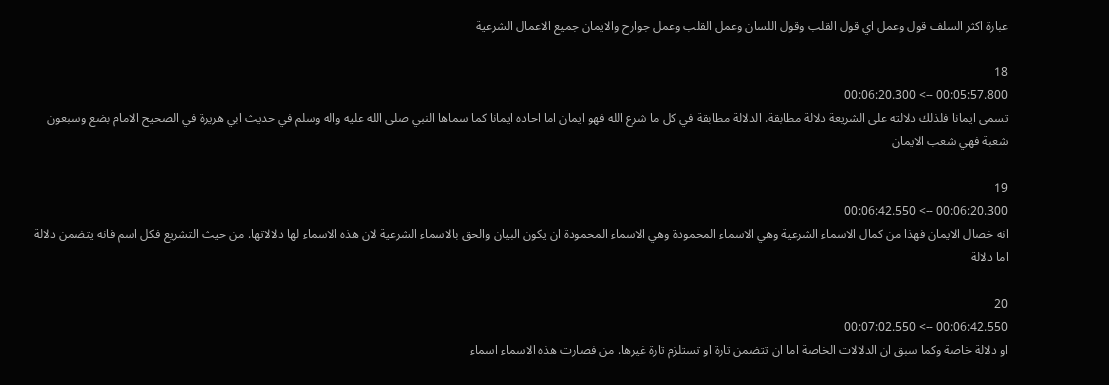عبارة اكثر السلف قول وعمل اي قول القلب وقول اللسان وعمل القلب وعمل جوارح والايمان جميع الاعمال الشرعية

18
00:05:57.800 --> 00:06:20.300
تسمى ايمانا فلذلك دلالته على الشريعة دلالة مطابقة. الدلالة مطابقة في كل ما شرع الله فهو ايمان اما احاده ايمانا كما سماها النبي صلى الله عليه واله وسلم في حديث ابي هريرة في الصحيح الامام بضع وسبعون شعبة فهي شعب الايمان

19
00:06:20.300 --> 00:06:42.550
انه خصال الايمان فهذا من كمال الاسماء الشرعية وهي الاسماء المحمودة وهي الاسماء المحمودة ان يكون البيان والحق بالاسماء الشرعية لان هذه الاسماء لها دلالاتها. من حيث التشريع فكل اسم فانه يتضمن دلالة اما دلالة

20
00:06:42.550 --> 00:07:02.550
او دلالة خاصة وكما سبق ان الدلالات الخاصة اما ان تتضمن تارة او تستلزم تارة غيرها. من فصارت هذه الاسماء اسماء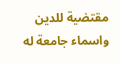مقتضية للدين واسماء جامعة له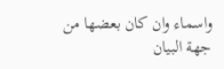واسماء وان كان بعضها من جهة البيان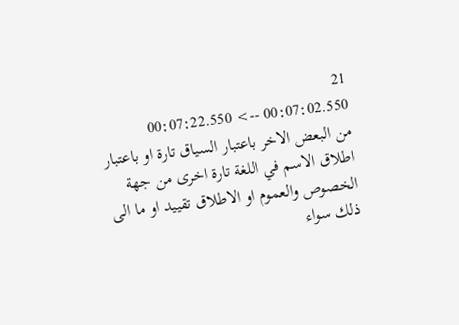21
00:07:02.550 --> 00:07:22.550
من البعض الاخر باعتبار السياق تارة او باعتبار اطلاق الاسم في اللغة تارة اخرى من جهة الخصوص والعموم او الاطلاق تقييد او ما الى ذلك سواء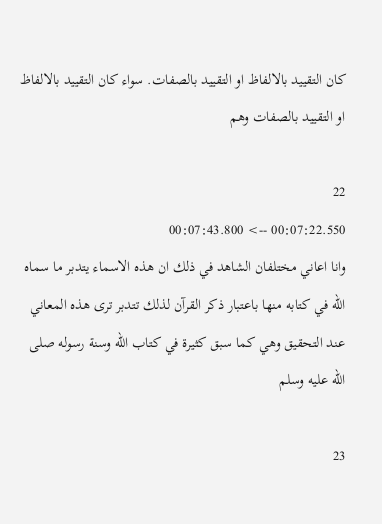كان التقييد بالالفاظ او التقييد بالصفات. سواء كان التقييد بالالفاظ او التقييد بالصفات وهم

22
00:07:22.550 --> 00:07:43.800
وانا اعاني مختلفان الشاهد في ذلك ان هذه الاسماء يتدبر ما سماه الله في كتابه منها باعتبار ذكر القرآن لذلك تتدبر ترى هذه المعاني عند التحقيق وهي كما سبق كثيرة في كتاب الله وسنة رسوله صلى الله عليه وسلم

23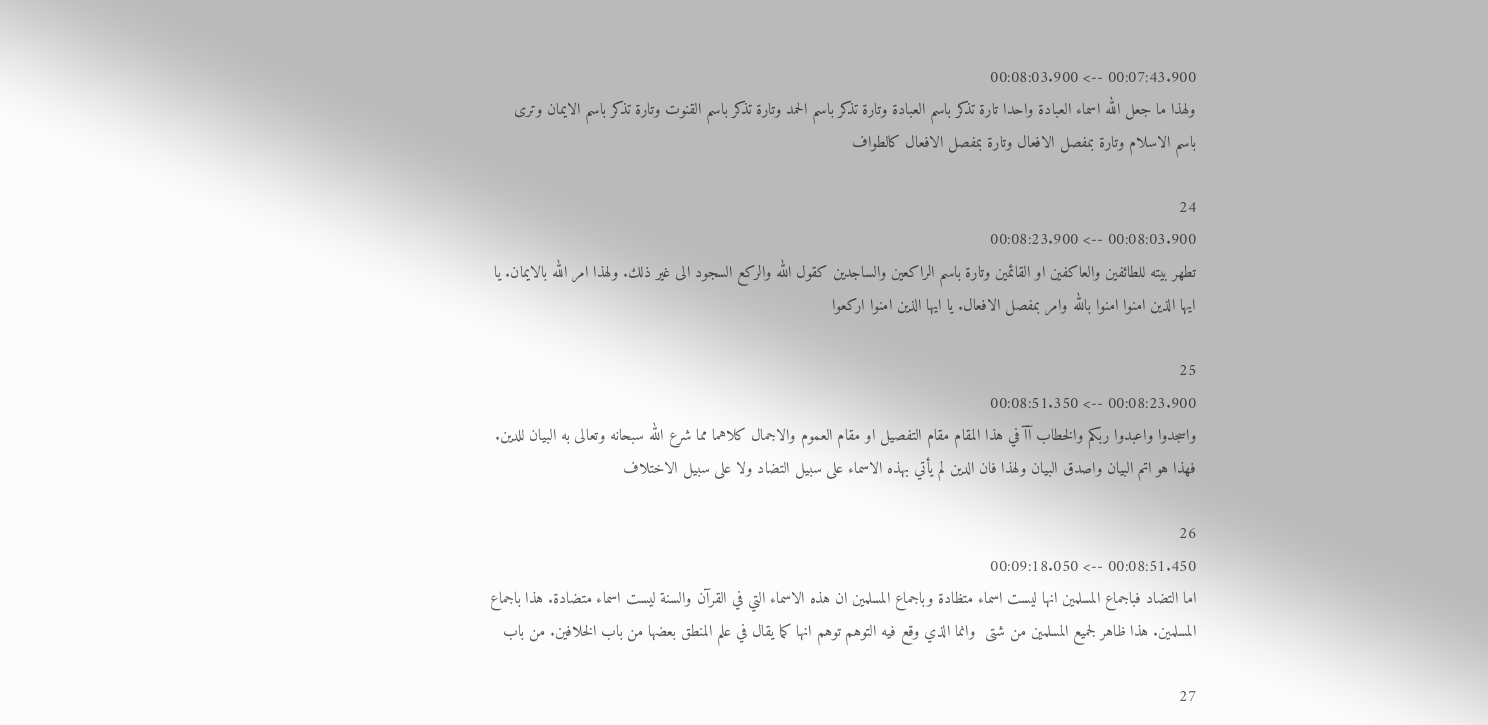00:07:43.900 --> 00:08:03.900
ولهذا ما جعل الله اسماء العبادة واحدا تارة تذكر باسم العبادة وتارة تذكر باسم الحمد وتارة تذكر باسم القنوت وتارة تذكر باسم الايمان وترى باسم الاسلام وتارة بمفصل الافعال وتارة بمفصل الافعال كالطواف

24
00:08:03.900 --> 00:08:23.900
تطهر بيته للطائفين والعاكفين او القائمين وتارة باسم الراكعين والساجدين كقول الله والركع السجود الى غير ذلك. ولهذا امر الله بالايمان. يا ايها الذين امنوا امنوا بالله وامر بمفصل الافعال. يا ايها الذين امنوا اركعوا

25
00:08:23.900 --> 00:08:51.350
واسجدوا واعبدوا ربكم والخطاب آآ في هذا المقام مقام التفصيل او مقام العموم والاجمال كلاهما مما شرع الله سبحانه وتعالى به البيان للدين. فهذا هو اتم البيان واصدق البيان ولهذا فان الدين لم يأتي بهذه الاسماء على سبيل التضاد ولا على سبيل الاختلاف

26
00:08:51.450 --> 00:09:18.050
اما التضاد فباجماع المسلمين انها ليست اسماء متظادة وباجماع المسلمين ان هذه الاسماء التي في القرآن والسنة ليست اسماء متضادة. هذا باجماع المسلمين. هذا ظاهر لجميع المسلمين من شتى  وانما الذي وقع فيه التوهم توهم انها كما يقال في علم المنطق بعضها من باب الخلافين. من باب

27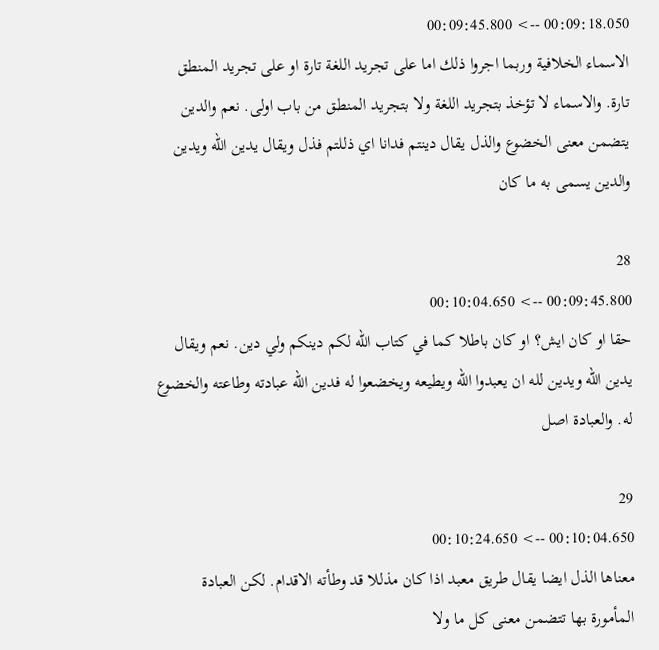00:09:18.050 --> 00:09:45.800
الاسماء الخلافية وربما اجروا ذلك اما على تجريد اللغة تارة او على تجريد المنطق تارة. والاسماء لا تؤخذ بتجريد اللغة ولا بتجريد المنطق من باب اولى. نعم والدين يتضمن معنى الخضوع والذل يقال دينتم فدانا اي ذللتم فذل ويقال يدين الله ويدين والدين يسمى به ما كان

28
00:09:45.800 --> 00:10:04.650
حقا او كان ايش؟ او كان باطلا كما في كتاب الله لكم دينكم ولي دين. نعم ويقال يدين الله ويدين لله ان يعبدوا الله ويطيعه ويخضعوا له فدين الله عبادته وطاعته والخضوع له. والعبادة اصل

29
00:10:04.650 --> 00:10:24.650
معناها الذل ايضا يقال طريق معبد اذا كان مذللا قد وطأته الاقدام. لكن العبادة المأمورة بها تتضمن معنى كل ما ولا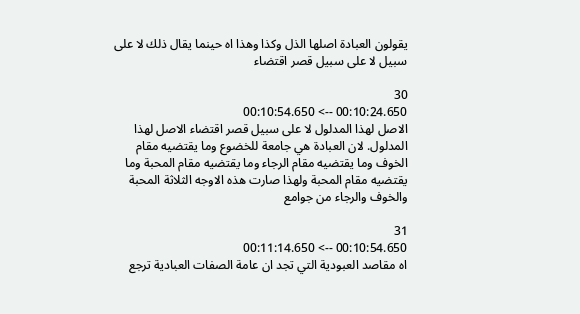يقولون العبادة اصلها الذل وكذا وهذا اه حينما يقال ذلك لا على سبيل لا على سبيل قصر اقتضاء

30
00:10:24.650 --> 00:10:54.650
الاصل لهذا المدلول لا على سبيل قصر اقتضاء الاصل لهذا المدلول. لان العبادة هي جامعة للخضوع وما يقتضيه مقام الخوف وما يقتضيه مقام الرجاء وما يقتضيه مقام المحبة وما يقتضيه مقام المحبة ولهذا صارت هذه الاوجه الثلاثة المحبة والخوف والرجاء من جوامع

31
00:10:54.650 --> 00:11:14.650
اه مقاصد العبودية التي تجد ان عامة الصفات العبادية ترجع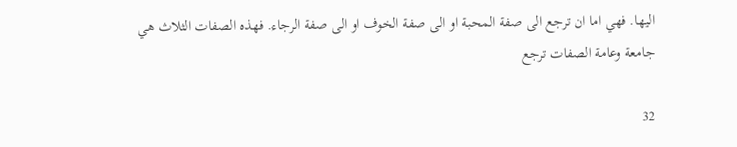اليها. فهي اما ان ترجع الى صفة المحبة او الى صفة الخوف او الى صفة الرجاء. فهذه الصفات الثلاث هي جامعة وعامة الصفات ترجع

32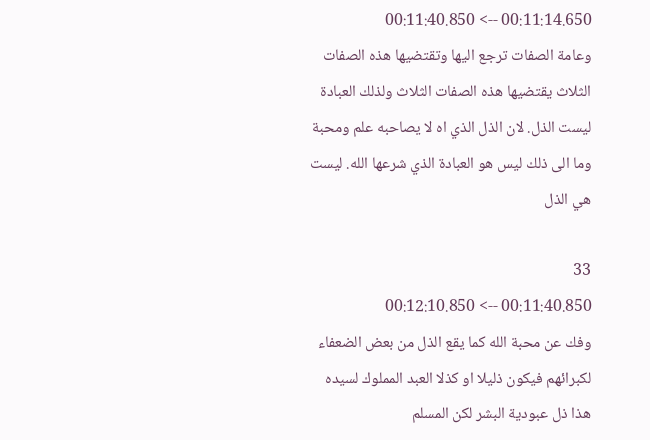00:11:14.650 --> 00:11:40.850
وعامة الصفات ترجع اليها وتقتضيها هذه الصفات الثلاث يقتضيها هذه الصفات الثلاث ولذلك العبادة ليست الذل. لان الذل الذي اه لا يصاحبه علم ومحبة وما الى ذلك ليس هو العبادة الذي شرعها الله. ليست هي الذل

33
00:11:40.850 --> 00:12:10.850
وفك عن محبة الله كما يقع الذل من بعض الضعفاء لكبرائهم فيكون ذليلا او كذلا العبد المملوك لسيده هذا ذل عبودية البشر لكن المسلم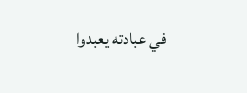في عبادته يعبدوا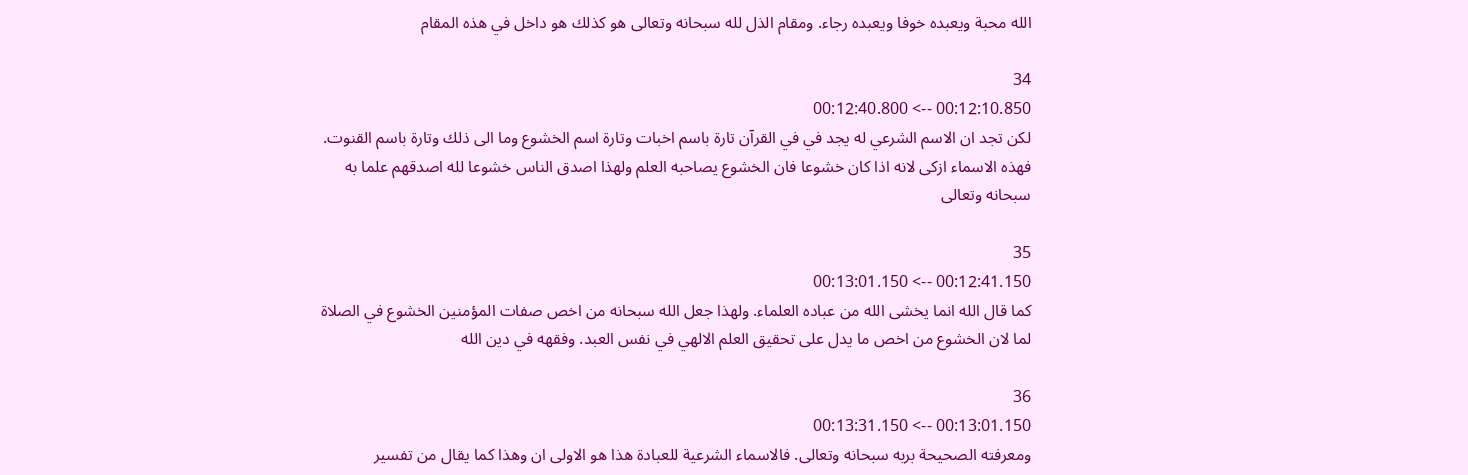الله محبة ويعبده خوفا ويعبده رجاء. ومقام الذل لله سبحانه وتعالى هو كذلك هو داخل في هذه المقام

34
00:12:10.850 --> 00:12:40.800
لكن تجد ان الاسم الشرعي له يجد في في القرآن تارة باسم اخبات وتارة اسم الخشوع وما الى ذلك وتارة باسم القنوت. فهذه الاسماء ازكى لانه اذا كان خشوعا فان الخشوع يصاحبه العلم ولهذا اصدق الناس خشوعا لله اصدقهم علما به سبحانه وتعالى

35
00:12:41.150 --> 00:13:01.150
كما قال الله انما يخشى الله من عباده العلماء. ولهذا جعل الله سبحانه من اخص صفات المؤمنين الخشوع في الصلاة لما لان الخشوع من اخص ما يدل على تحقيق العلم الالهي في نفس العبد. وفقهه في دين الله

36
00:13:01.150 --> 00:13:31.150
ومعرفته الصحيحة بربه سبحانه وتعالى. فالاسماء الشرعية للعبادة هذا هو الاولى ان وهذا كما يقال من تفسير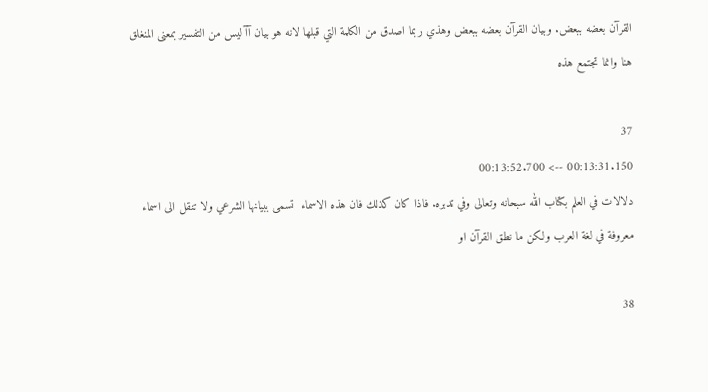القرآن بعضه ببعض. وبيان القرآن بعضه ببعض وهذي ربما اصدق من الكلمة التي قبلها لانه هو بيان آآ ليس من التفسير بمعنى المنغلق هنا وانما تجتمع هذه

37
00:13:31.150 --> 00:13:52.700
دلالات في العلم بكتاب الله سبحانه وتعالى وفي تدبره. فاذا كان كذلك فان هذه الاسماء  تسمى ببيانها الشرعي ولا تنقل الى اسماء معروفة في لغة العرب ولكن ما نطق القرآن او

38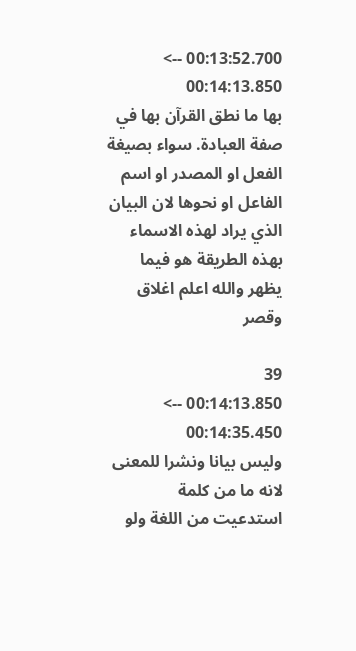00:13:52.700 --> 00:14:13.850
بها ما نطق القرآن بها في صفة العبادة. سواء بصيغة الفعل او المصدر او اسم الفاعل او نحوها لان البيان الذي يراد لهذه الاسماء بهذه الطريقة هو فيما يظهر والله اعلم اغلاق وقصر

39
00:14:13.850 --> 00:14:35.450
وليس بيانا ونشرا للمعنى لانه ما من كلمة استدعيت من اللغة ولو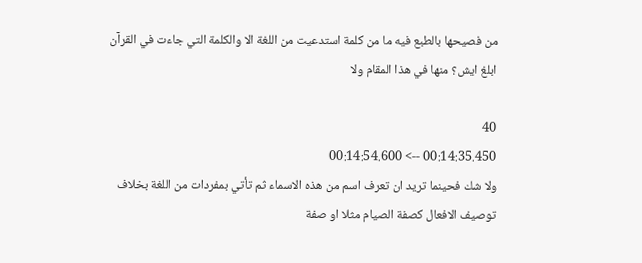من فصيحها بالطبع فيه ما من كلمة استدعيت من اللغة الا والكلمة التي جاءت في القرآن ابلغ ايش؟ منها في هذا المقام ولا

40
00:14:35.450 --> 00:14:54.600
ولا شك فحينما تريد ان تعرف اسم من هذه الاسماء ثم تأتي بمفردات من اللغة بخلاف توصيف الافعال كصفة الصيام مثلا او صفة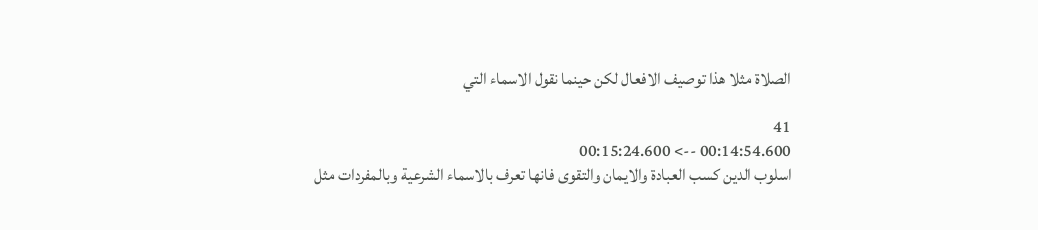الصلاة مثلا هذا توصيف الافعال لكن حينما نقول الاسماء التي

41
00:14:54.600 --> 00:15:24.600
اسلوب الدين كسب العبادة والايمان والتقوى فانها تعرف بالاسماء الشرعية وبالمفردات مثل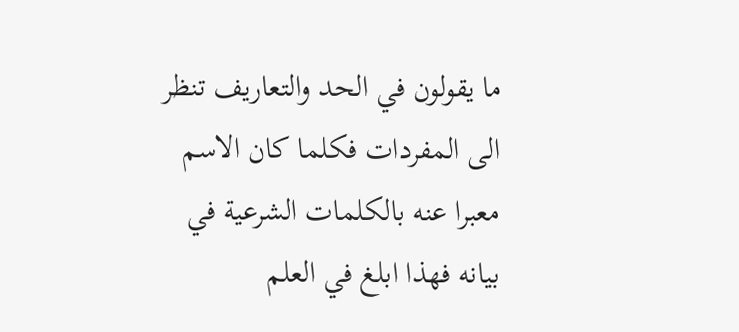ما يقولون في الحد والتعاريف تنظر الى المفردات فكلما كان الاسم معبرا عنه بالكلمات الشرعية في بيانه فهذا ابلغ في العلم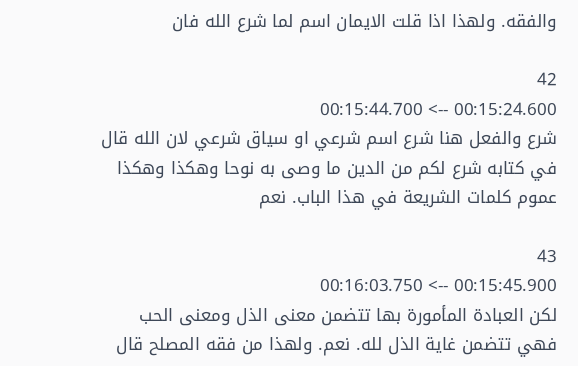والفقه. ولهذا اذا قلت الايمان اسم لما شرع الله فان

42
00:15:24.600 --> 00:15:44.700
شرع والفعل هنا شرع اسم شرعي او سياق شرعي لان الله قال في كتابه شرع لكم من الدين ما وصى به نوحا وهكذا وهكذا عموم كلمات الشريعة في هذا الباب. نعم

43
00:15:45.900 --> 00:16:03.750
لكن العبادة المأمورة بها تتضمن معنى الذل ومعنى الحب فهي تتضمن غاية الذل لله. نعم. ولهذا من فقه المصلح قال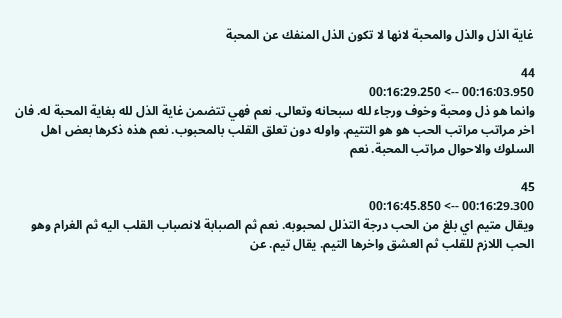غاية الذل والذل والمحبة لانها لا تكون الذل المنفك عن المحبة

44
00:16:03.950 --> 00:16:29.250
وانما هو ذل ومحبة وخوف ورجاء لله سبحانه وتعالى. نعم فهي تتضمن غاية الذل لله بغاية المحبة له. فان اخر مراتب مراتب الحب هو هو التتيم. واوله دون تعلق القلب بالمحبوب. نعم هذه ذكرها بعض اهل السلوك والاحوال مراتب المحبة. نعم

45
00:16:29.300 --> 00:16:45.850
ويقال متيم اي بلغ من الحب درجة التذلل لمحبوبه. نعم ثم الصبابة لانصباب القلب اليه ثم الغرام وهو الحب اللازم للقلب ثم العشق واخرها التيم. يقال تيم. عن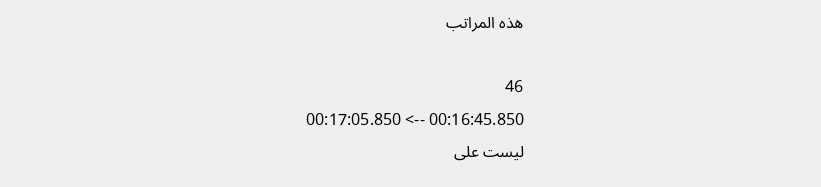هذه المراتب

46
00:16:45.850 --> 00:17:05.850
ليست على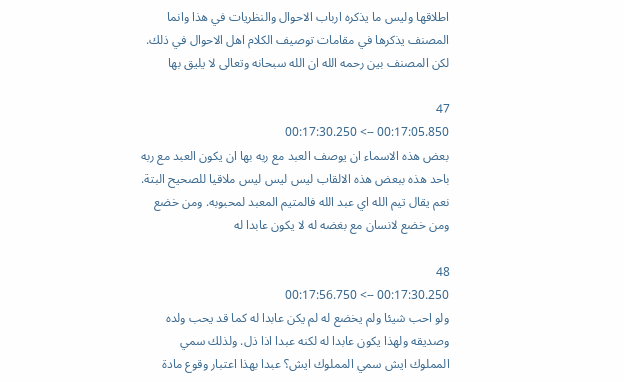اطلاقها وليس ما يذكره ارباب الاحوال والنظريات في هذا وانما المصنف يذكرها في مقامات توصيف الكلام اهل الاحوال في ذلك. لكن المصنف بين رحمه الله ان الله سبحانه وتعالى لا يليق بها

47
00:17:05.850 --> 00:17:30.250
بعض هذه الاسماء ان يوصف العبد مع ربه بها ان يكون العبد مع ربه باحد هذه ببعض هذه الالقاب ليس ليس ليس ملاقيا للصحيح البتة. نعم يقال تيم الله اي عبد الله فالمتيم المعبد لمحبوبه. ومن خضع ومن خضع لانسان مع بغضه له لا يكون عابدا له

48
00:17:30.250 --> 00:17:56.750
ولو احب شيئا ولم يخضع له لم يكن عابدا له كما قد يحب ولده وصديقه ولهذا يكون عابدا له لكنه عبدا اذا ذل. ولذلك سمي المملوك ايش سمي المملوك ايش؟ عبدا بهذا اعتبار وقوع مادة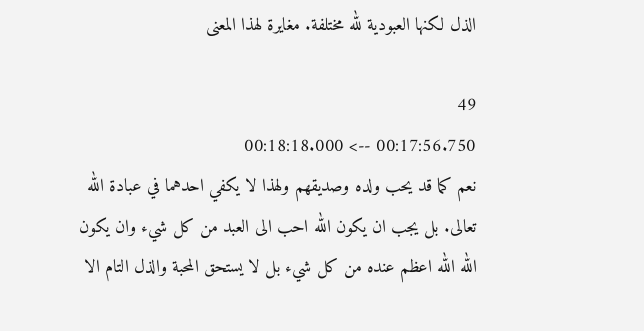الذل لكنها العبودية لله مختلفة. مغايرة لهذا المعنى

49
00:17:56.750 --> 00:18:18.000
نعم كما قد يحب ولده وصديقهم ولهذا لا يكفي احدهما في عبادة الله تعالى. بل يجب ان يكون الله احب الى العبد من كل شيء وان يكون الله الله اعظم عنده من كل شيء بل لا يستحق المحبة والذل التام الا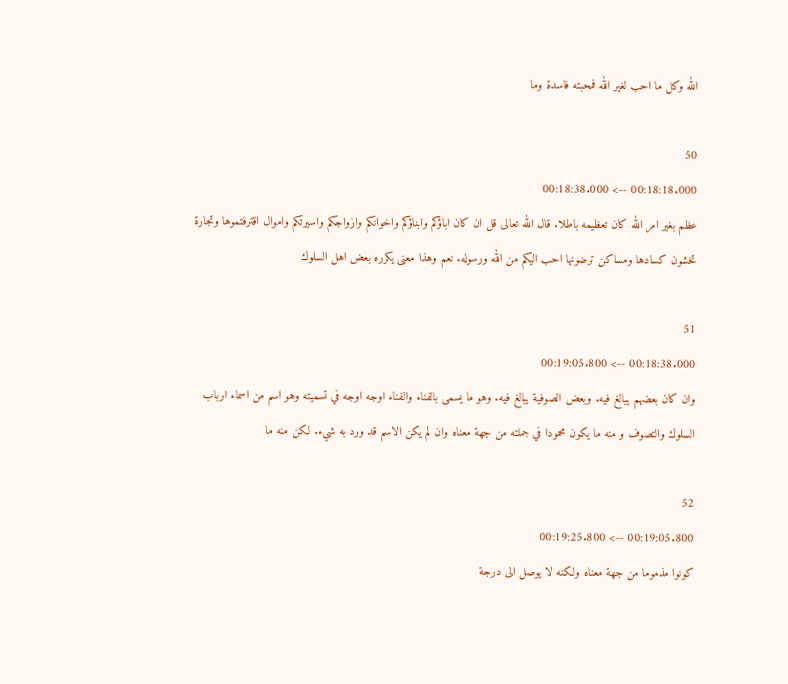الله وكل ما احب لغير الله فمحبته فاسدة وما

50
00:18:18.000 --> 00:18:38.000
عظم بغير امر الله كان تعظيمه باطلا. قال الله تعالى قل ان كان اباؤكم وابناؤكم واخوانكم وازواجكم واسيرتكم واموال اقترفتموها وتجارة تخشون كسادها ومساكن ترضونها احب اليكم من الله ورسوله. نعم وهذا معنى يكرره بعض اهل السلوك

51
00:18:38.000 --> 00:19:05.800
وان كان بعضهم يبالغ فيه. وبعض الصوفية يبالغ فيه. وهو ما يسمى بالفناء والفناء اوجه اوجه في تسميته وهو اسم من اسماء ارباب السلوك والتصوف و منه ما يكون محمودا في جملته من جهة معناه وان لم يكن الاسم قد ورد به شيء. لكن منه ما

52
00:19:05.800 --> 00:19:25.800
كونوا مذموما من جهة معناه ولكنه لا يوصل الى درجة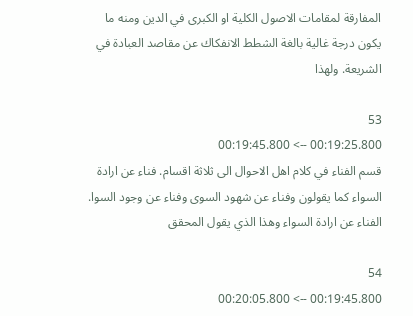المفارقة لمقامات الاصول الكلية او الكبرى في الدين ومنه ما يكون درجة غالية بالغة الشطط الانفكاك عن مقاصد العبادة في الشريعة. ولهذا

53
00:19:25.800 --> 00:19:45.800
قسم الفناء في كلام اهل الاحوال الى ثلاثة اقسام. فناء عن ارادة السواء كما يقولون وفناء عن شهود السوى وفناء عن وجود السوا. الفناء عن ارادة السواء وهذا الذي يقول المحقق

54
00:19:45.800 --> 00:20:05.800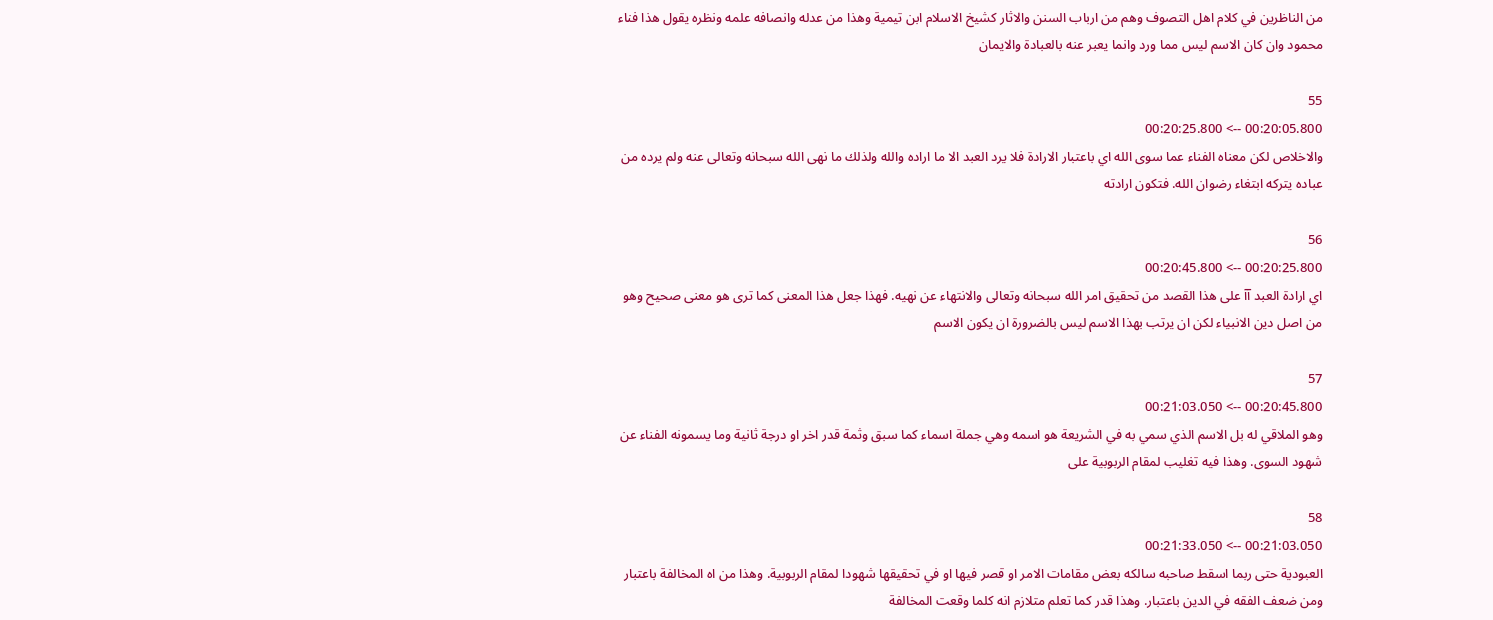من الناظرين في كلام اهل التصوف وهم من ارباب السنن والاثار كشيخ الاسلام ابن تيمية وهذا من عدله وانصافه علمه ونظره يقول هذا فناء محمود وان كان الاسم ليس مما ورد وانما يعبر عنه بالعبادة والايمان

55
00:20:05.800 --> 00:20:25.800
والاخلاص لكن معناه الفناء عما سوى الله اي باعتبار الارادة فلا يرد العبد الا ما اراده والله ولذلك ما نهى الله سبحانه وتعالى عنه ولم يرده من عباده يتركه ابتغاء رضوان الله. فتكون ارادته

56
00:20:25.800 --> 00:20:45.800
اي ارادة العبد آآ على هذا القصد من تحقيق امر الله سبحانه وتعالى والانتهاء عن نهيه. فهذا جعل هذا المعنى كما ترى هو معنى صحيح وهو من اصل دين الانبياء لكن ان يرتب بهذا الاسم ليس بالضرورة ان يكون الاسم

57
00:20:45.800 --> 00:21:03.050
وهو الملاقي له بل الاسم الذي سمي به في الشريعة هو اسمه وهي جملة اسماء كما سبق وثمة قدر اخر او درجة ثانية وما يسمونه الفناء عن شهود السوى. وهذا فيه تغليب لمقام الربوبية على

58
00:21:03.050 --> 00:21:33.050
العبودية حتى ربما اسقط صاحبه سالكه بعض مقامات الامر او قصر فيها او في تحقيقها شهودا لمقام الربوبية. وهذا من اه المخالفة باعتبار ومن ضعف الفقه في الدين باعتبار. وهذا قدر كما تعلم متلازم انه كلما وقعت المخالفة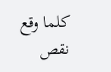كلما وقع نقص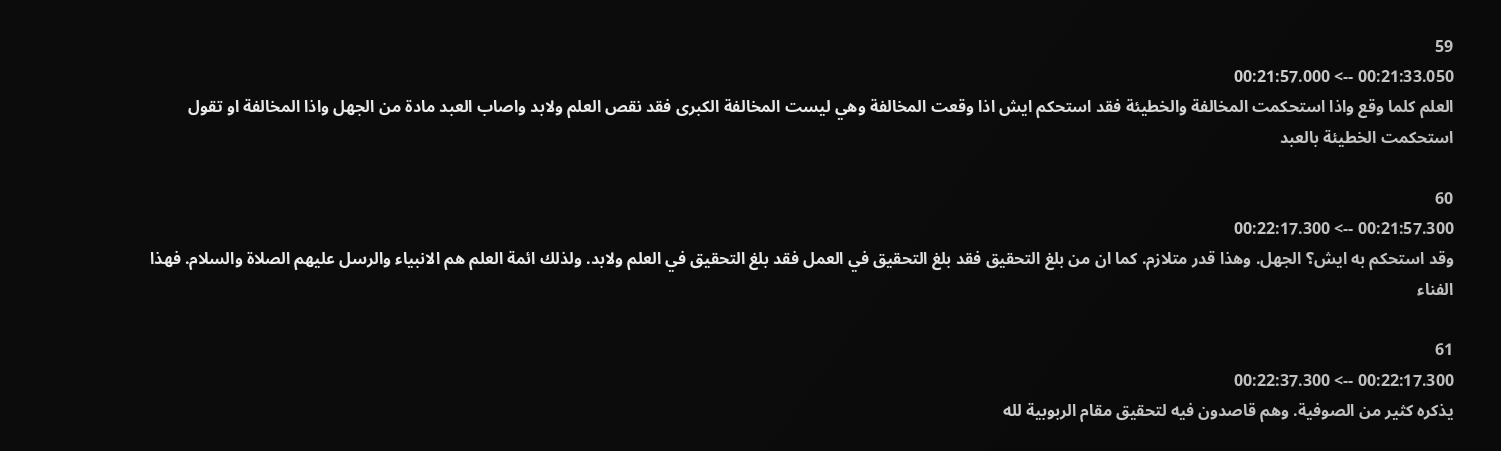59
00:21:33.050 --> 00:21:57.000
العلم كلما وقع واذا استحكمت المخالفة والخطيئة فقد استحكم ايش اذا وقعت المخالفة وهي ليست المخالفة الكبرى فقد نقص العلم ولابد واصاب العبد مادة من الجهل واذا المخالفة او تقول استحكمت الخطيئة بالعبد

60
00:21:57.300 --> 00:22:17.300
وقد استحكم به ايش؟ الجهل. وهذا قدر متلازم. كما ان من بلغ التحقيق فقد بلغ التحقيق في العمل فقد بلغ التحقيق في العلم ولابد. ولذلك ائمة العلم هم الانبياء والرسل عليهم الصلاة والسلام. فهذا الفناء

61
00:22:17.300 --> 00:22:37.300
يذكره كثير من الصوفية. وهم قاصدون فيه لتحقيق مقام الربوبية لله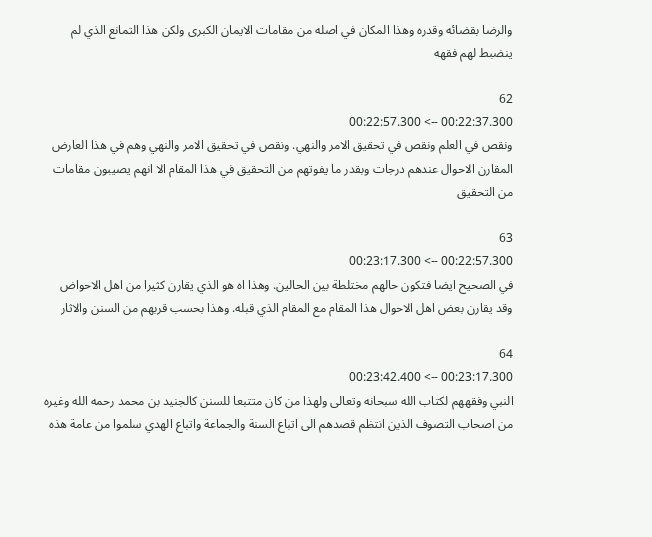والرضا بقضائه وقدره وهذا المكان في اصله من مقامات الايمان الكبرى ولكن هذا التمانع الذي لم ينضبط لهم فقهه

62
00:22:37.300 --> 00:22:57.300
ونقص في العلم ونقص في تحقيق الامر والنهي. ونقص في تحقيق الامر والنهي وهم في هذا العارض المقارن الاحوال عندهم درجات وبقدر ما يفوتهم من التحقيق في هذا المقام الا انهم يصيبون مقامات من التحقيق

63
00:22:57.300 --> 00:23:17.300
في الصحيح ايضا فتكون حالهم مختلطة بين الحالين. وهذا اه هو الذي يقارن كثيرا من اهل الاحواض وقد يقارن بعض اهل الاحوال هذا المقام مع المقام الذي قبله. وهذا بحسب قربهم من السنن والاثار

64
00:23:17.300 --> 00:23:42.400
النبي وفقههم لكتاب الله سبحانه وتعالى ولهذا من كان متتبعا للسنن كالجنيد بن محمد رحمه الله وغيره من اصحاب التصوف الذين انتظم قصدهم الى اتباع السنة والجماعة واتباع الهدي سلموا من عامة هذه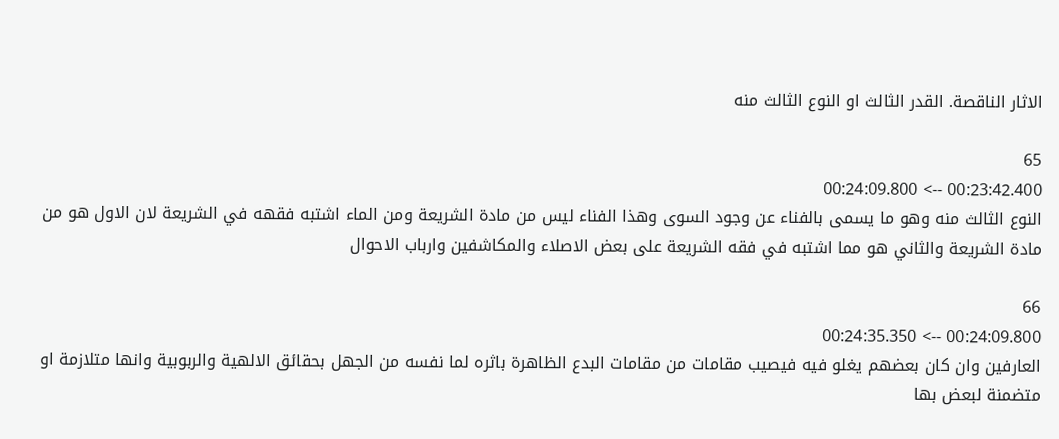الاثار الناقصة. القدر الثالث او النوع الثالث منه

65
00:23:42.400 --> 00:24:09.800
النوع الثالث منه وهو ما يسمى بالفناء عن وجود السوى وهذا الفناء ليس من مادة الشريعة ومن الماء اشتبه فقهه في الشريعة لان الاول هو من مادة الشريعة والثاني هو مما اشتبه في فقه الشريعة على بعض الاصلاء والمكاشفين وارباب الاحوال

66
00:24:09.800 --> 00:24:35.350
العارفين وان كان بعضهم يغلو فيه فيصيب مقامات من مقامات البدع الظاهرة باثره لما نفسه من الجهل بحقائق الالهية والربوبية وانها متلازمة او متضمنة لبعض بها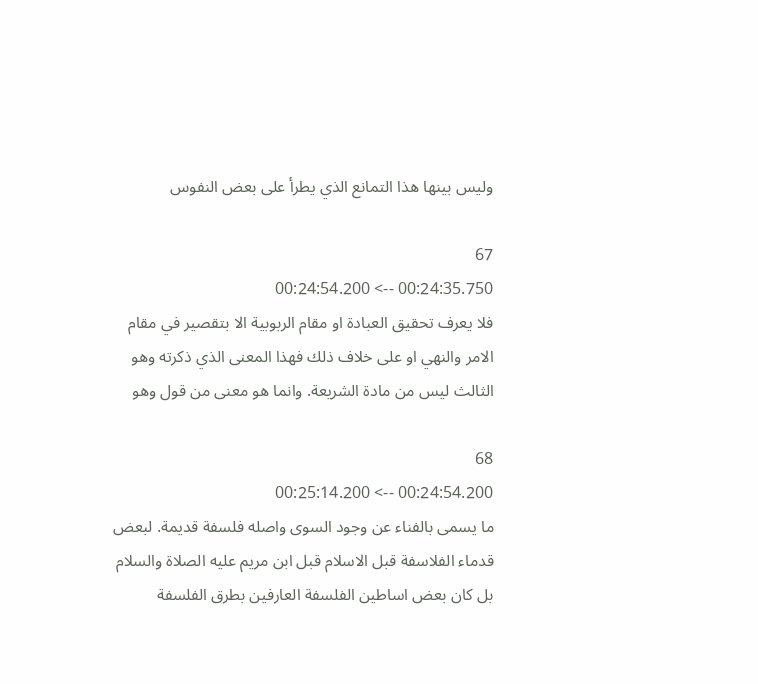وليس بينها هذا التمانع الذي يطرأ على بعض النفوس

67
00:24:35.750 --> 00:24:54.200
فلا يعرف تحقيق العبادة او مقام الربوبية الا بتقصير في مقام الامر والنهي او على خلاف ذلك فهذا المعنى الذي ذكرته وهو الثالث ليس من مادة الشريعة. وانما هو معنى من قول وهو

68
00:24:54.200 --> 00:25:14.200
ما يسمى بالفناء عن وجود السوى واصله فلسفة قديمة. لبعض قدماء الفلاسفة قبل الاسلام قبل ابن مريم عليه الصلاة والسلام بل كان بعض اساطين الفلسفة العارفين بطرق الفلسفة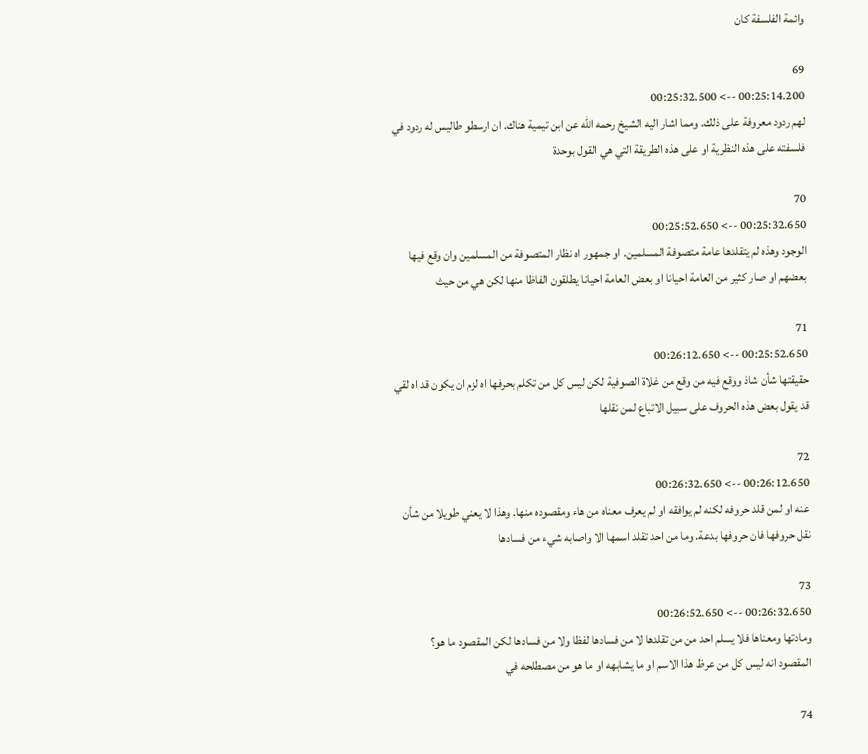وائمة الفلسفة كان

69
00:25:14.200 --> 00:25:32.500
لهم ردود معروفة على ذلك. ومما اشار اليه الشيخ رحمه الله عن ابن تيمية هناك. ان ارسطو طاليس له ردود في فلسفته على هذه النظرية او على هذه الطريقة التي هي القول بوحدة

70
00:25:32.650 --> 00:25:52.650
الوجود وهذه لم يتقلدها عامة متصوفة المسلمين. او جمهور اه نظار المتصوفة من المسلمين وان وقع فيها بعضهم او صار كثير من العامة احيانا او بعض العامة احيانا يطلقون الفاظا منها لكن هي من حيث

71
00:25:52.650 --> 00:26:12.650
حقيقتها شأن شاذ ووقع فيه من وقع من غلاة الصوفية لكن ليس كل من تكلم بحرفها اه لزم ان يكون قد اه لقي قد يقول بعض هذه الحروف على سبيل الاتباع لمن نقلها

72
00:26:12.650 --> 00:26:32.650
عنه او لمن قلد حروفه لكنه لم يوافقه او لم يعرف معناه من هاء ومقصوده منها. وهذا لا يعني طويلا من شأن نقل حروفها فان حروفها بدعة. وما من احد تقلد اسمها الا واصابه شيء من فسادها

73
00:26:32.650 --> 00:26:52.650
ومادتها ومعناها فلا يسلم احد من من تقلدها لا من فسادها لفظا ولا من فسادها لكن المقصود ما هو؟ المقصود انه ليس كل من عرظ هذا الاسم او ما يشابهه او ما هو من مصطلحه في

74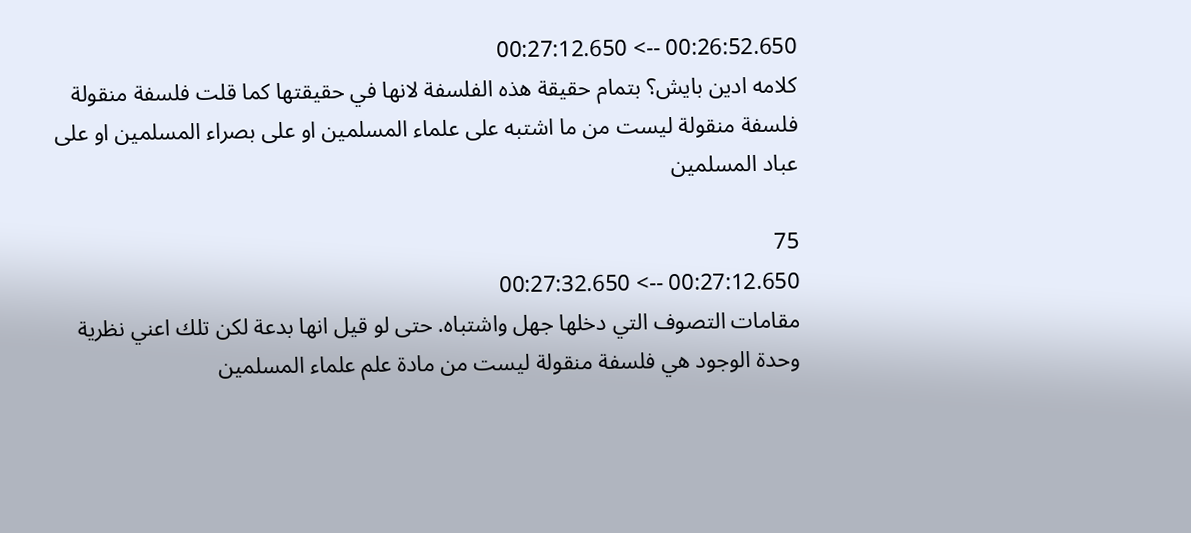00:26:52.650 --> 00:27:12.650
كلامه ادين بايش؟ بتمام حقيقة هذه الفلسفة لانها في حقيقتها كما قلت فلسفة منقولة فلسفة منقولة ليست من ما اشتبه على علماء المسلمين او على بصراء المسلمين او على عباد المسلمين

75
00:27:12.650 --> 00:27:32.650
مقامات التصوف التي دخلها جهل واشتباه. حتى لو قيل انها بدعة لكن تلك اعني نظرية وحدة الوجود هي فلسفة منقولة ليست من مادة علم علماء المسلمين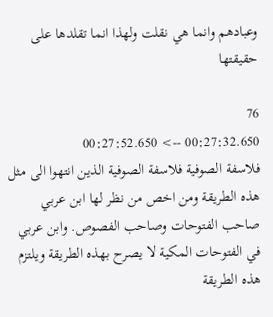وعبادهم وانما هي نقلت ولهذا انما تقلدها على حقيقتها

76
00:27:32.650 --> 00:27:52.650
فلاسفة الصوفية فلاسفة الصوفية الذين انتهوا الى مثل هذه الطريقة ومن اخص من نظر لها ابن عربي صاحب الفتوحات وصاحب الفصوص. وابن عربي في الفتوحات المكية لا يصرح بهذه الطريقة ويلتزم هذه الطريقة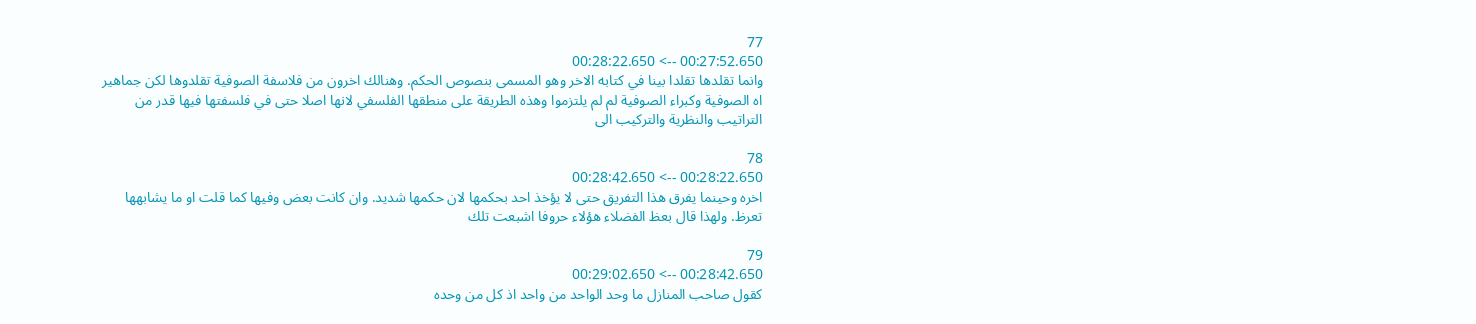77
00:27:52.650 --> 00:28:22.650
وانما تقلدها تقلدا بينا في كتابه الاخر وهو المسمى بنصوص الحكم. وهنالك اخرون من فلاسفة الصوفية تقلدوها لكن جماهير اه الصوفية وكبراء الصوفية لم لم يلتزموا وهذه الطريقة على منطقها الفلسفي لانها اصلا حتى في فلسفتها فيها قدر من التراتيب والنظرية والتركيب الى

78
00:28:22.650 --> 00:28:42.650
اخره وحينما يفرق هذا التفريق حتى لا يؤخذ احد بحكمها لان حكمها شديد. وان كانت بعض وفيها كما قلت او ما يشابهها تعرظ. ولهذا قال بعظ الفضلاء هؤلاء حروفا اشبعت تلك

79
00:28:42.650 --> 00:29:02.650
كقول صاحب المنازل ما وحد الواحد من واحد اذ كل من وحده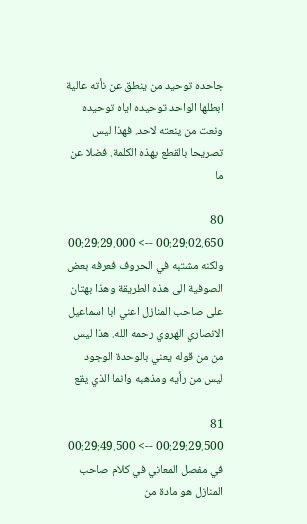جاحده توحيد من ينطق عن نأته عالية ابطلها الواحد توحيده اياه توحيده ونعت من ينعته لاحد. فهذا ليس تصريحا بالقطع بهذه الكلمة. فضلا عن ما

80
00:29:02.650 --> 00:29:29.000
ولكنه مشتبه في الحروف فعرفه بعض الصوفية الى هذه الطريقة وهذا بهتان على صاحب المنازل اعني ابا اسماعيل الانصاري الهروي رحمه الله. هذا ليس من من قوله يعني بالوحدة الوجود ليس من رأيه ومذهبه وانما الذي يقع

81
00:29:29.500 --> 00:29:49.500
في مفصل المعاني في كلام صاحب المنازل هو مادة من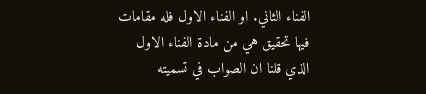الفناء الثاني. او الفناء الاول فله مقامات فيها تحقيق هي من مادة الفناء الاول الذي قلنا ان الصواب في تسميته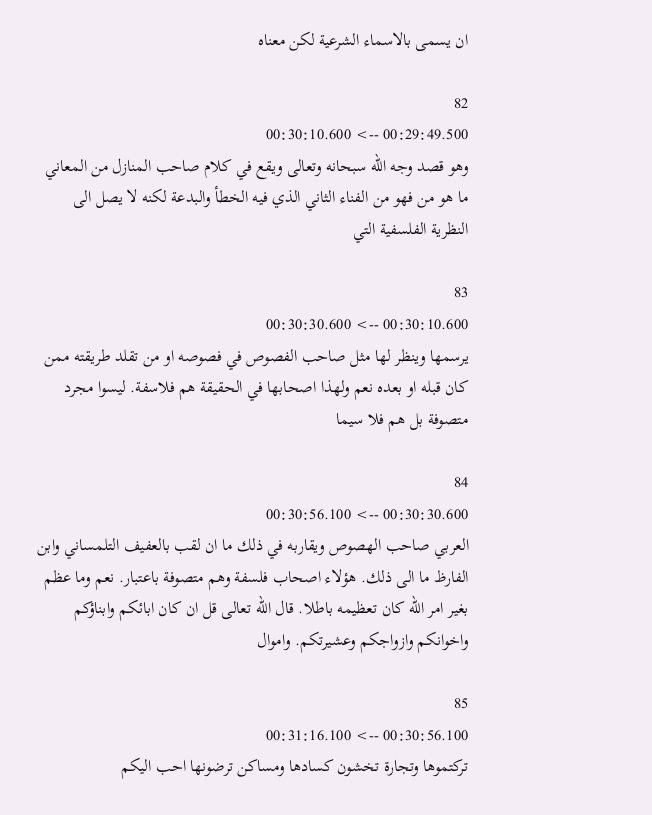ان يسمى بالاسماء الشرعية لكن معناه

82
00:29:49.500 --> 00:30:10.600
وهو قصد وجه الله سبحانه وتعالى ويقع في كلام صاحب المنازل من المعاني ما هو من فهو من الفناء الثاني الذي فيه الخطأ والبدعة لكنه لا يصل الى النظرية الفلسفية التي

83
00:30:10.600 --> 00:30:30.600
يرسمها وينظر لها مثل صاحب الفصوص في فصوصه او من تقلد طريقته ممن كان قبله او بعده نعم ولهذا اصحابها في الحقيقة هم فلاسفة. ليسوا مجرد متصوفة بل هم فلا سيما

84
00:30:30.600 --> 00:30:56.100
العربي صاحب الهصوص ويقاربه في ذلك ما ان لقب بالعفيف التلمساني وابن الفارظ ما الى ذلك. هؤلاء اصحاب فلسفة وهم متصوفة باعتبار. نعم وما عظم بغير امر الله كان تعظيمه باطلا. قال الله تعالى قل ان كان ابائكم وابناؤكم واخوانكم وازواجكم وعشيرتكم. واموال

85
00:30:56.100 --> 00:31:16.100
تركتموها وتجارة تخشون كسادها ومساكن ترضونها احب اليكم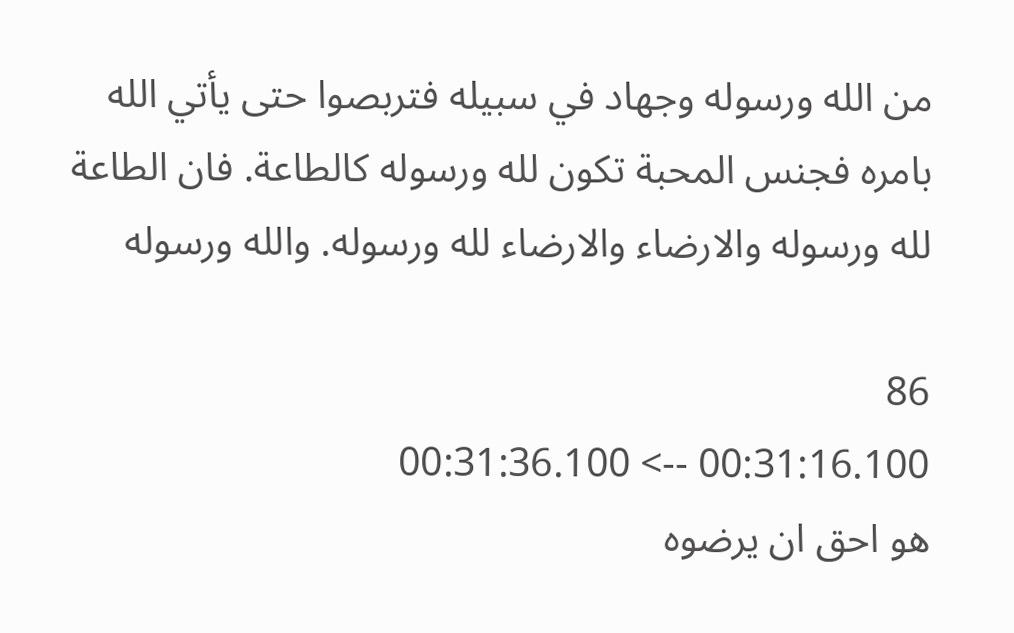من الله ورسوله وجهاد في سبيله فتربصوا حتى يأتي الله بامره فجنس المحبة تكون لله ورسوله كالطاعة. فان الطاعة لله ورسوله والارضاء والارضاء لله ورسوله. والله ورسوله

86
00:31:16.100 --> 00:31:36.100
هو احق ان يرضوه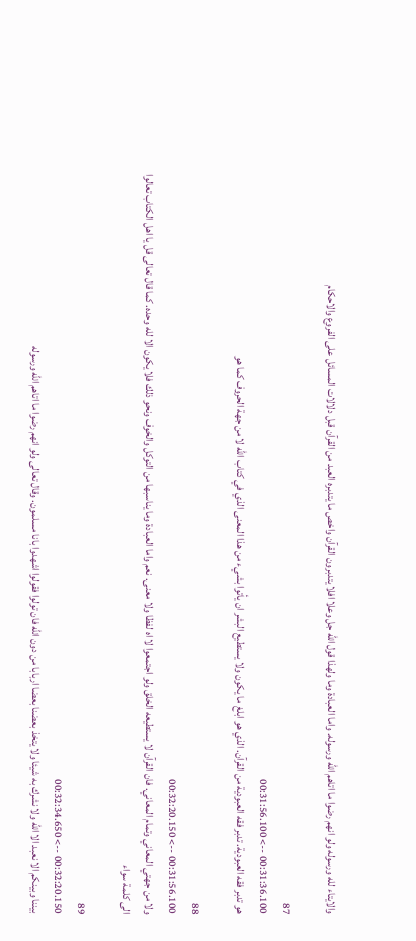والايتاء لله ورسوله ولو انهم رضوا ما اتاهم الله ورسوله. واما العبادة وما ولهذا قول الله جل وعلا افلا يتدبرون القرآن واخص ما يتدبره العبد من القرآن قبل دلالات المسائل على الفروع والاحكام

87
00:31:36.100 --> 00:31:56.100
هو تدبر فقه العبودية. تدبر فقه العبودية من القرآن. الذي هو ابلغ ما يكون ولا يستطيع البشر ان يأتوا بشيء من هذا المعنى الذي في كتاب الله لا من جهة الحروف كما هو

88
00:31:56.100 --> 00:32:20.150
ولا من جهتي المعاني وتمام المعاني. فان القرآن لا يستطيعه الخلق ولو اجتمعوا لا اه لفظا ولا معنى. نعم واما العبادة وما يناسبها من التوكل والخوف ونحو ذلك فلا يكون الا لله وحده. كما قال تعالى قل يا اهل الكتاب تعالوا الى كلمة سواء

89
00:32:20.150 --> 00:32:34.650
بيننا وبينكم الا نعبد الا الله ولا نشرك به شيئا ولا يتخذ بعضنا بعضا اربابا من دون الله فان تولوا فقولوا اشهدوا بانا مسلمون. وقال تعالى ولو انهم رضوا ما اتاهم الله ورسوله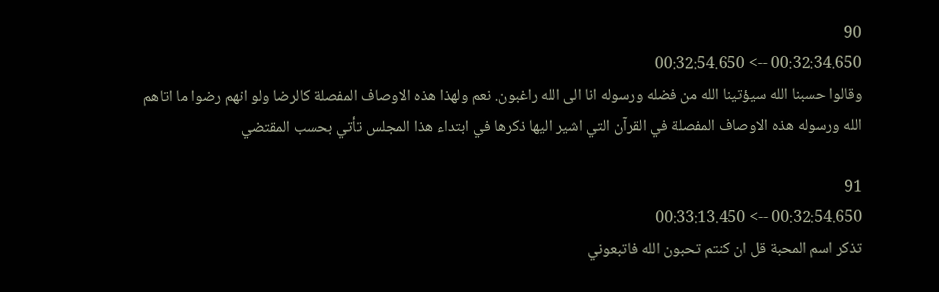90
00:32:34.650 --> 00:32:54.650
وقالوا حسبنا الله سيؤتينا الله من فضله ورسوله انا الى الله راغبون. نعم ولهذا هذه الاوصاف المفصلة كالرضا ولو انهم رضوا ما اتاهم الله ورسوله هذه الاوصاف المفصلة في القرآن التي اشير اليها ذكرها في ابتداء هذا المجلس تأتي بحسب المقتضي

91
00:32:54.650 --> 00:33:13.450
تذكر اسم المحبة قل ان كنتم تحبون الله فاتبعوني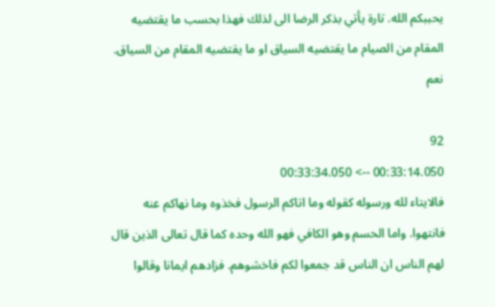يحببكم الله. تارة يأتي بذكر الرضا الى لذلك فهذا بحسب ما يقتضيه المقام من الصيام ما يقتضيه السياق او ما يقتضيه المقام من السياق. نعم

92
00:33:14.050 --> 00:33:34.050
فالايتاء لله ورسوله كقوله وما اتاكم الرسول فخذوه وما نهاكم عنه فانتهوا. واما الحسم وهو الكافي فهو الله وحده كما قال تعالى الذين قال لهم الناس ان الناس قد جمعوا لكم فاخشوهم. فزادهم ايمانا وقالوا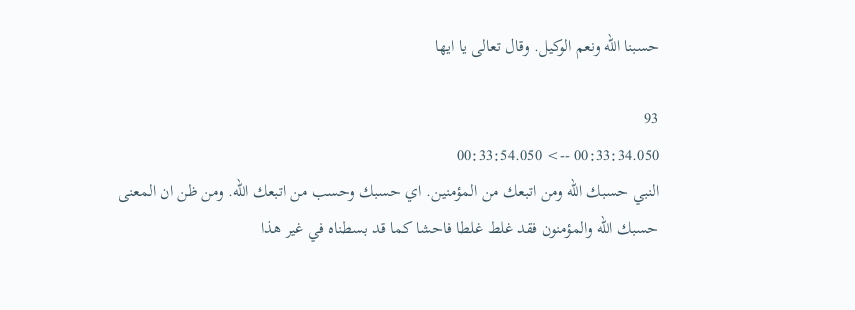حسبنا الله ونعم الوكيل. وقال تعالى يا ايها

93
00:33:34.050 --> 00:33:54.050
النبي حسبك الله ومن اتبعك من المؤمنين. اي حسبك وحسب من اتبعك الله. ومن ظن ان المعنى حسبك الله والمؤمنون فقد غلط غلطا فاحشا كما قد بسطناه في غير هذا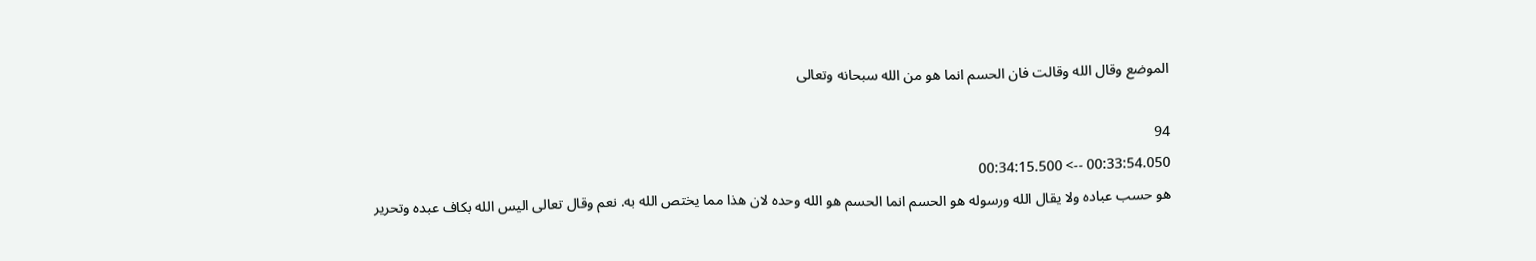الموضع وقال الله وقالت فان الحسم انما هو من الله سبحانه وتعالى

94
00:33:54.050 --> 00:34:15.500
هو حسب عباده ولا يقال الله ورسوله هو الحسم انما الحسم هو الله وحده لان هذا مما يختص الله به. نعم وقال تعالى اليس الله بكاف عبده وتحرير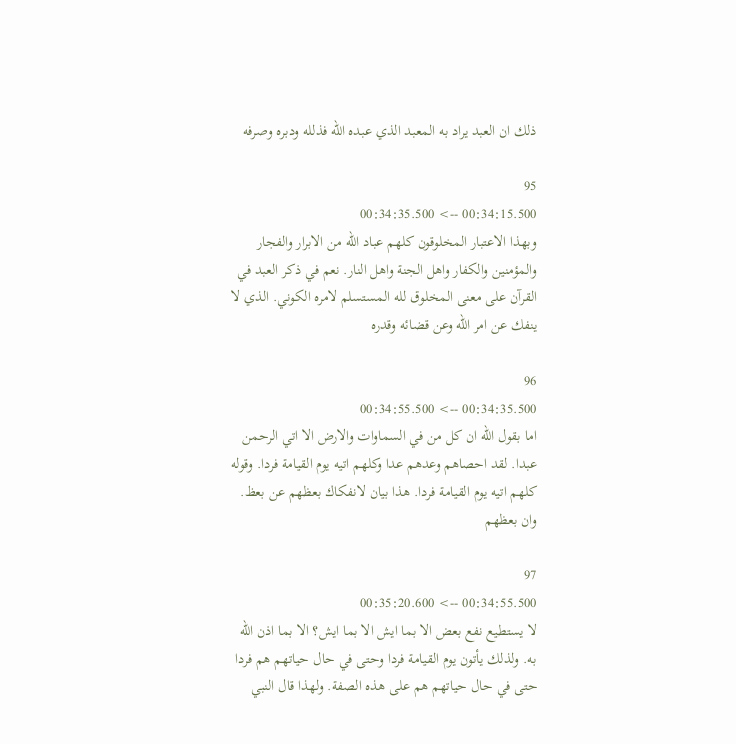ذلك ان العبد يراد به المعبد الذي عبده الله فذلله ودبره وصرفه

95
00:34:15.500 --> 00:34:35.500
وبهذا الاعتبار المخلوقون كلهم عباد الله من الابرار والفجار والمؤمنين والكفار واهل الجنة واهل النار. نعم في ذكر العبد في القرآن على معنى المخلوق لله المستسلم لامره الكوني. الذي لا ينفك عن امر الله وعن قضائه وقدره

96
00:34:35.500 --> 00:34:55.500
اما بقول الله ان كل من في السماوات والارض الا اتي الرحمن عبدا. لقد احصاهم وعدهم عدا وكلهم اتيه يوم القيامة فردا. وقوله كلهم اتيه يوم القيامة فردا. هذا بيان لانفكاك بعظهم عن بعظ. وان بعظهم

97
00:34:55.500 --> 00:35:20.600
لا يستطيع نفع بعض الا بما ايش الا بما ايش؟ الا بما اذن الله به. ولذلك يأتون يوم القيامة فردا وحتى في حال حياتهم هم فردا حتى في حال حياتهم هم على هذه الصفة. ولهذا قال النبي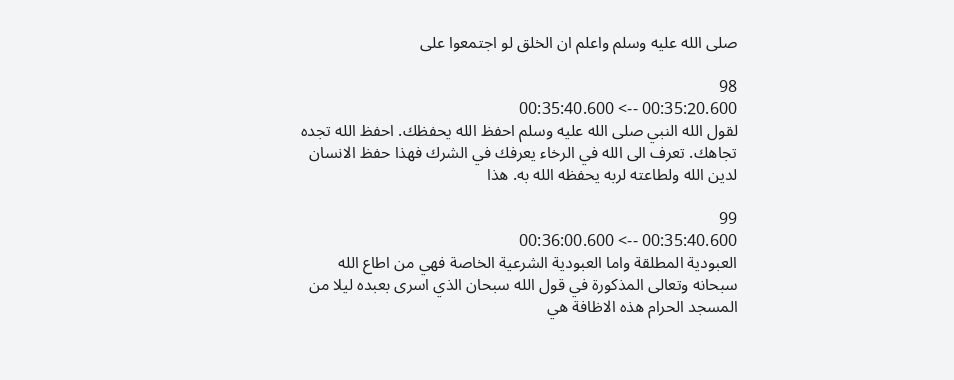صلى الله عليه وسلم واعلم ان الخلق لو اجتمعوا على

98
00:35:20.600 --> 00:35:40.600
لقول الله النبي صلى الله عليه وسلم احفظ الله يحفظك. احفظ الله تجده تجاهك. تعرف الى الله في الرخاء يعرفك في الشرك فهذا حفظ الانسان لدين الله ولطاعته لربه يحفظه الله به. هذا

99
00:35:40.600 --> 00:36:00.600
العبودية المطلقة واما العبودية الشرعية الخاصة فهي من اطاع الله سبحانه وتعالى المذكورة في قول الله سبحان الذي اسرى بعبده ليلا من المسجد الحرام هذه الاظافة هي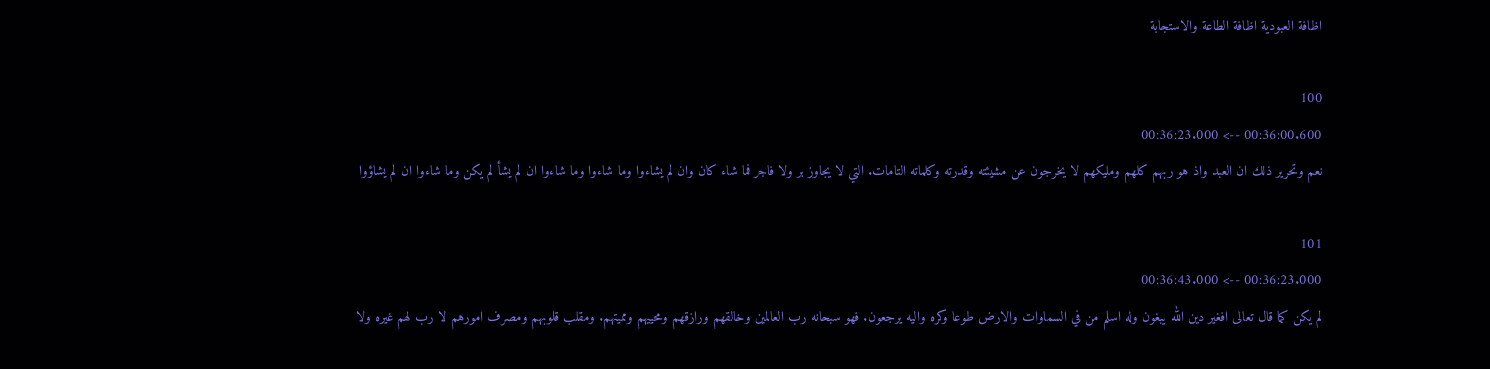اظافة العبودية اظافة الطاعة والاستجابة

100
00:36:00.600 --> 00:36:23.000
نعم وتحرير ذلك ان العبد واذ هو ربهم كلهم ومليكهم لا يخرجون عن مشيئته وقدرته وكلماته التامات. التي لا يجاوز بر ولا فاجر فما شاء كان وان لم يشاءوا وما شاءوا وما شاءوا ان لم يشأ لم يكن وما شاءوا ان لم يشاؤوا

101
00:36:23.000 --> 00:36:43.000
لم يكن كما قال تعالى افغير دين الله يبغون وله اسلم من في السماوات والارض طوعا وكره واليه يرجعون. فهو سبحانه رب العالمين وخالقهم ورازقهم ومحييهم ومميتهم. ومقلب قلوبهم ومصرف امورهم لا رب لهم غيره ولا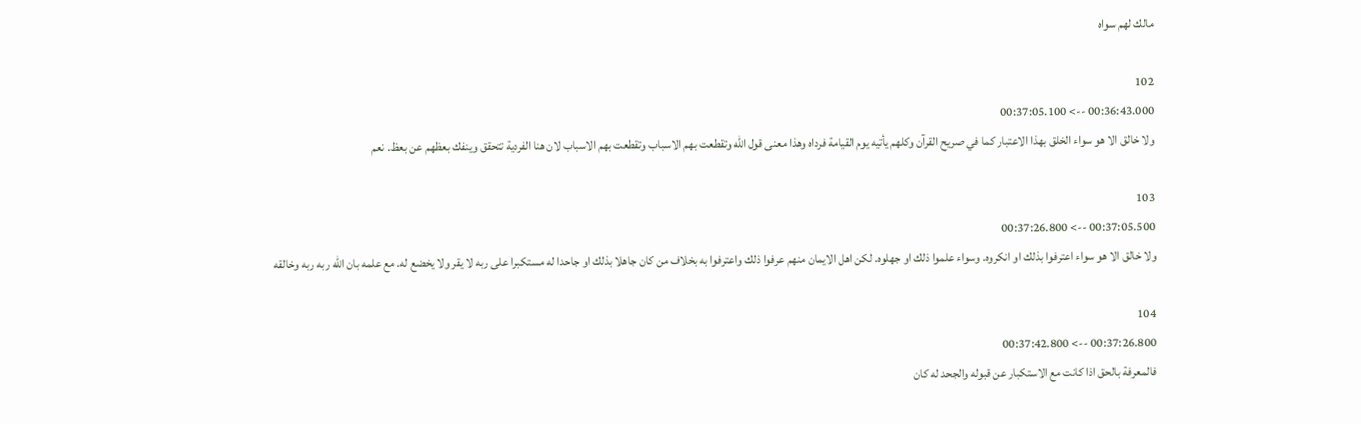مالك لهم سواه

102
00:36:43.000 --> 00:37:05.100
ولا خالق الا هو سواء الخلق بهذا الاعتبار كما في صريح القرآن وكلهم يأتيه يوم القيامة فرداه وهذا معنى قول الله وتقطعت بهم الاسباب وتقطعت بهم الاسباب لان هنا الفردية تتحقق وينفك بعظهم عن بعظ. نعم

103
00:37:05.500 --> 00:37:26.800
ولا خالق الا هو سواء اعترفوا بذلك او انكروه. وسواء علموا ذلك او جهلوه. لكن اهل الايمان منهم عرفوا ذلك واعترفوا به بخلاف من كان جاهلا بذلك او جاحدا له مستكبرا على ربه لا يقر ولا يخضع له. مع علمه بان الله ربه ربه وخالقه

104
00:37:26.800 --> 00:37:42.800
فالمعرفة بالحق اذا كانت مع الاستكبار عن قبوله والجحد له كان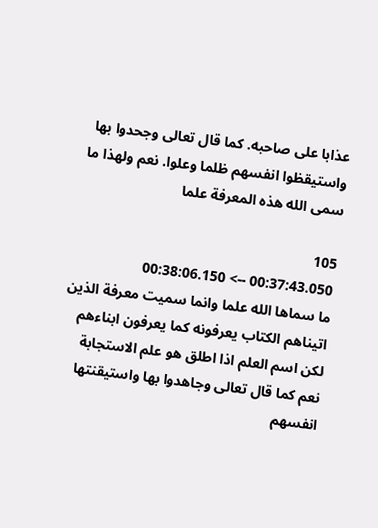عذابا على صاحبه. كما قال تعالى وجحدوا بها واستيقظوا انفسهم ظلما وعلوا. نعم ولهذا ما سمى الله هذه المعرفة علما

105
00:37:43.050 --> 00:38:06.150
ما سماها الله علما وانما سميت معرفة الذين اتيناهم الكتاب يعرفونه كما يعرفون ابناءهم لكن اسم العلم اذا اطلق هو علم الاستجابة نعم كما قال تعالى وجاهدوا بها واستيقنتها انفسهم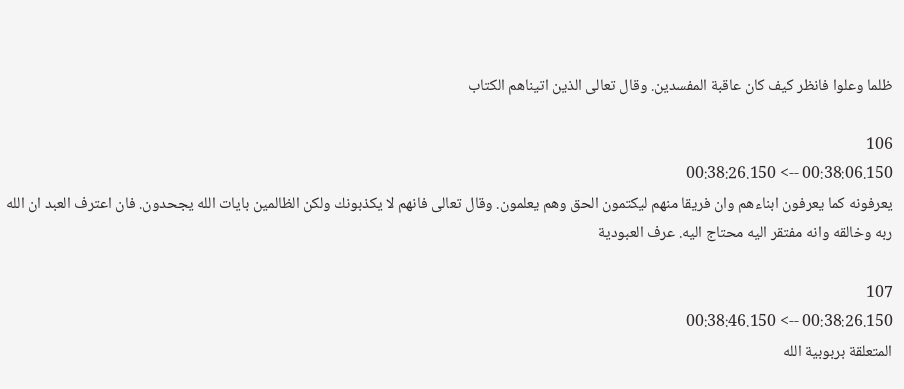ظلما وعلوا فانظر كيف كان عاقبة المفسدين. وقال تعالى الذين اتيناهم الكتاب

106
00:38:06.150 --> 00:38:26.150
يعرفونه كما يعرفون ابناءهم وان فريقا منهم ليكتمون الحق وهم يعلمون. وقال تعالى فانهم لا يكذبونك ولكن الظالمين بايات الله يجحدون. فان اعترف العبد ان الله ربه وخالقه وانه مفتقر اليه محتاج اليه. عرف العبودية

107
00:38:26.150 --> 00:38:46.150
المتعلقة بربوبية الله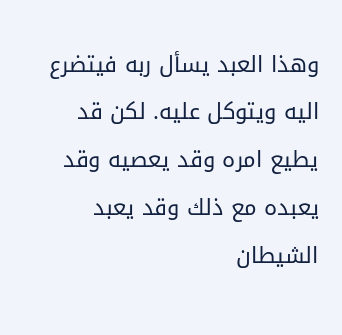وهذا العبد يسأل ربه فيتضرع اليه ويتوكل عليه. لكن قد يطيع امره وقد يعصيه وقد يعبده مع ذلك وقد يعبد الشيطان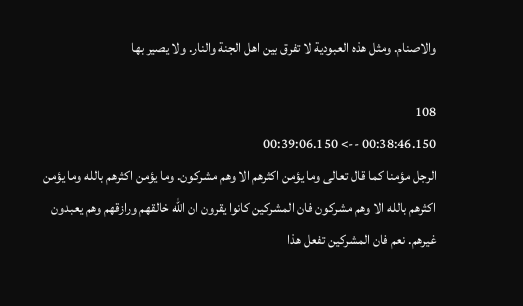والاصنام. ومثل هذه العبودية لا تفرق بين اهل الجنة والنار. ولا يصير بها

108
00:38:46.150 --> 00:39:06.150
الرجل مؤمنا كما قال تعالى وما يؤمن اكثرهم الا وهم مشركون. وما يؤمن اكثرهم بالله وما يؤمن اكثرهم بالله الا وهم مشركون فان المشركين كانوا يقرون ان الله خالقهم ورازقهم وهم يعبدون غيرهم. نعم فان المشركين تفعل هذا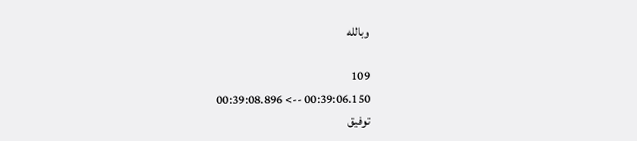وبالله

109
00:39:06.150 --> 00:39:08.896
توفيق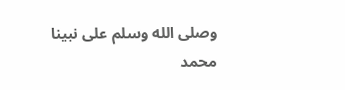وصلى الله وسلم على نبينا محمد